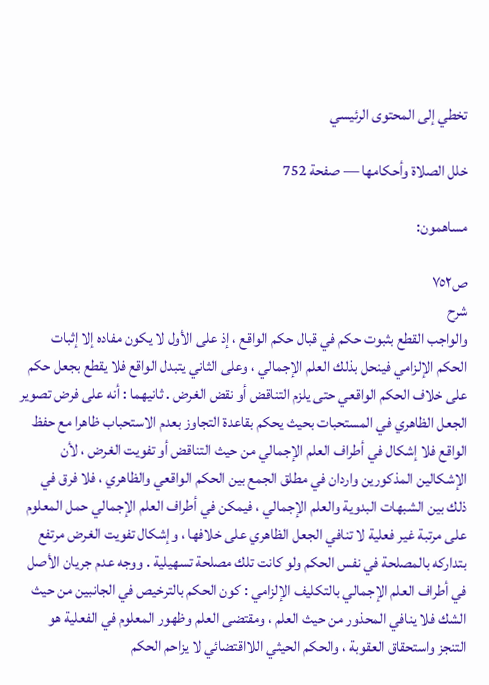تخطي إلى المحتوى الرئيسي

خلل الصلاة وأحكامها — صفحة 752

مساهمون:

ص٧٥٢
شرح
والواجب القطع بثبوت حكم في قبال حكم الواقع ، إذ على الأول لا يكون مفاده إلا إثبات الحكم الإلزامي فينحل بذلك العلم الإجمالي ، وعلى الثاني يتبدل الواقع فلا يقطع بجعل حكم على خلاف الحكم الواقعي حتى يلزم التناقض أو نقض الغرض . ثانيهما : أنه على فرض تصوير الجعل الظاهري في المستحبات بحيث يحكم بقاعدة التجاوز بعدم الاستحباب ظاهرا مع حفظ الواقع فلا إشكال في أطراف العلم الإجمالي من حيث التناقض أو تفويت الغرض ، لأن الإشكالين المذكورين واردان في مطلق الجمع بين الحكم الواقعي والظاهري ، فلا فرق في ذلك بين الشبهات البدوية والعلم الإجمالي ، فيمكن في أطراف العلم الإجمالي حمل المعلوم على مرتبة غير فعلية لا تنافي الجعل الظاهري على خلافها ، وإشكال تفويت الغرض مرتفع بتداركه بالمصلحة في نفس الحكم ولو كانت تلك مصلحة تسهيلية . ووجه عدم جريان الأصل في أطراف العلم الإجمالي بالتكليف الإلزامي : كون الحكم بالترخيص في الجانبين من حيث الشك فلا ينافي المحذور من حيث العلم ، ومقتضى العلم وظهور المعلوم في الفعلية هو التنجز واستحقاق العقوبة ، والحكم الحيثي اللااقتضائي لا يزاحم الحكم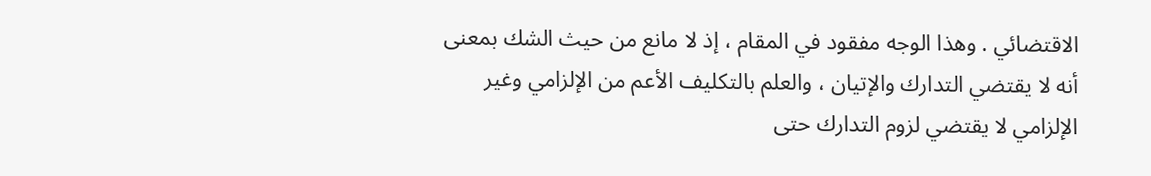الاقتضائي . وهذا الوجه مفقود في المقام ، إذ لا مانع من حيث الشك بمعنى أنه لا يقتضي التدارك والإتيان ، والعلم بالتكليف الأعم من الإلزامي وغير الإلزامي لا يقتضي لزوم التدارك حتى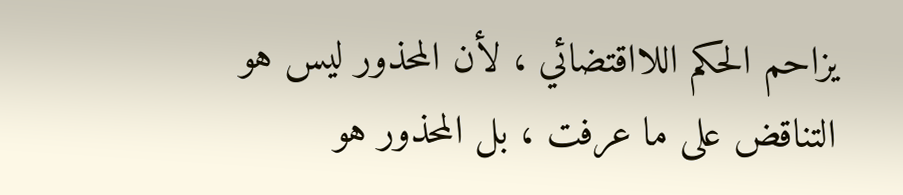يزاحم الحكم اللااقتضائي ، لأن المحذور ليس هو التناقض على ما عرفت ، بل المحذور هو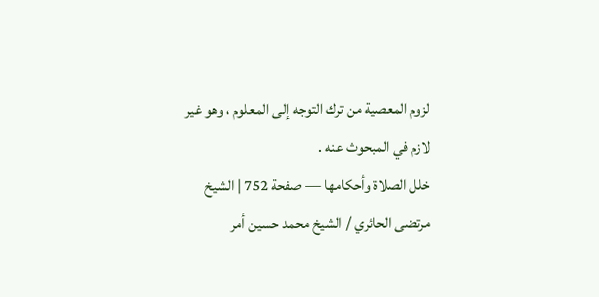لزوم المعصية من ترك التوجه إلى المعلوم ، وهو غير لازم في المبحوث عنه .
خلل الصلاة وأحكامها — صفحة 752 | الشيخ مرتضى الحائري / الشيخ محمد حسين أمر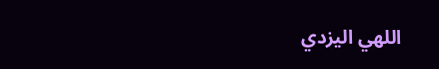اللهي اليزدي